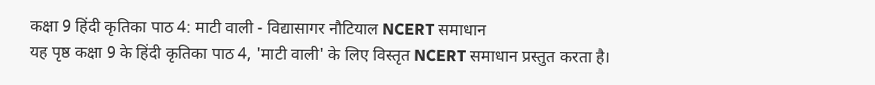कक्षा 9 हिंदी कृतिका पाठ 4: माटी वाली - विद्यासागर नौटियाल NCERT समाधान
यह पृष्ठ कक्षा 9 के हिंदी कृतिका पाठ 4, 'माटी वाली' के लिए विस्तृत NCERT समाधान प्रस्तुत करता है।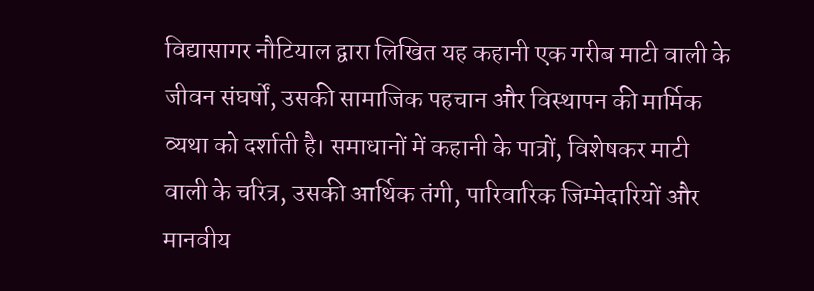विद्यासागर नौटियाल द्वारा लिखित यह कहानी एक गरीब माटी वाली के जीवन संघर्षों, उसकी सामाजिक पहचान और विस्थापन की मार्मिक व्यथा को दर्शाती है। समाधानों में कहानी के पात्रों, विशेषकर माटी वाली के चरित्र, उसकी आर्थिक तंगी, पारिवारिक जिम्मेदारियों और मानवीय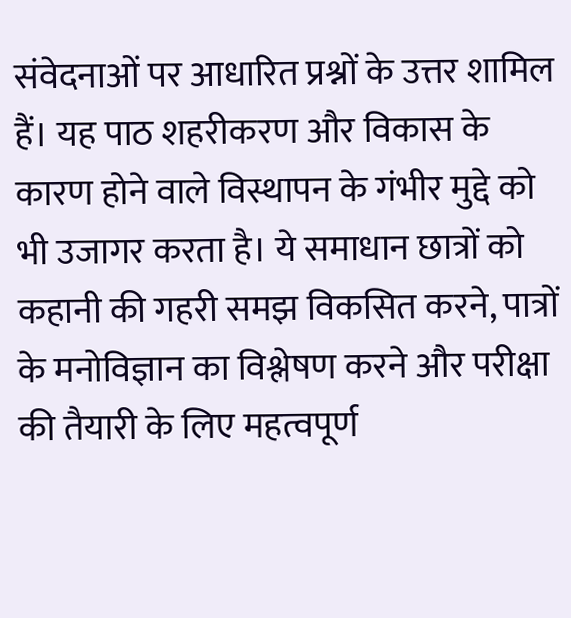संवेदनाओं पर आधारित प्रश्नों के उत्तर शामिल हैं। यह पाठ शहरीकरण और विकास के कारण होने वाले विस्थापन के गंभीर मुद्दे को भी उजागर करता है। ये समाधान छात्रों को कहानी की गहरी समझ विकसित करने, पात्रों के मनोविज्ञान का विश्लेषण करने और परीक्षा की तैयारी के लिए महत्वपूर्ण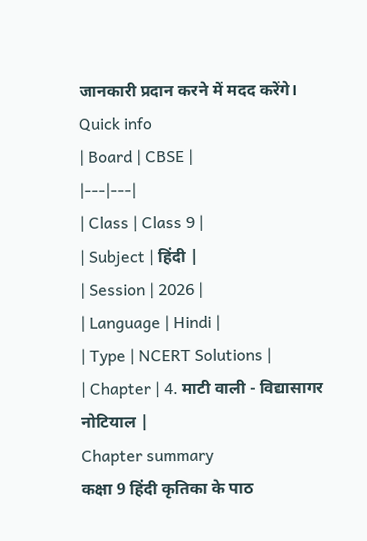जानकारी प्रदान करने में मदद करेंगे।
Quick info
| Board | CBSE |
|---|---|
| Class | Class 9 |
| Subject | हिंदी |
| Session | 2026 |
| Language | Hindi |
| Type | NCERT Solutions |
| Chapter | 4. माटी वाली - विद्यासागर नोटियाल |
Chapter summary
कक्षा 9 हिंदी कृतिका के पाठ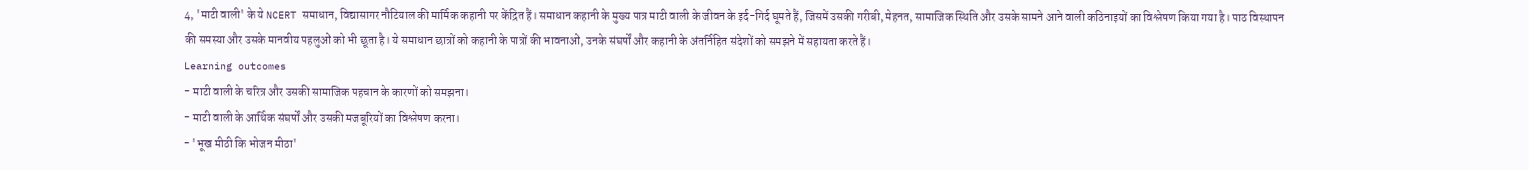4, 'माटी वाली' के ये NCERT समाधान, विद्यासागर नौटियाल की मार्मिक कहानी पर केंद्रित हैं। समाधान कहानी के मुख्य पात्र माटी वाली के जीवन के इर्द-गिर्द घूमते हैं, जिसमें उसकी गरीबी, मेहनत, सामाजिक स्थिति और उसके सामने आने वाली कठिनाइयों का विश्लेषण किया गया है। पाठ विस्थापन की समस्या और उसके मानवीय पहलुओं को भी छूता है। ये समाधान छात्रों को कहानी के पात्रों की भावनाओं, उनके संघर्षों और कहानी के अंतर्निहित संदेशों को समझने में सहायता करते हैं।
Learning outcomes
- माटी वाली के चरित्र और उसकी सामाजिक पहचान के कारणों को समझना।
- माटी वाली के आर्थिक संघर्षों और उसकी मजबूरियों का विश्लेषण करना।
- 'भूख मीठी कि भोजन मीठा'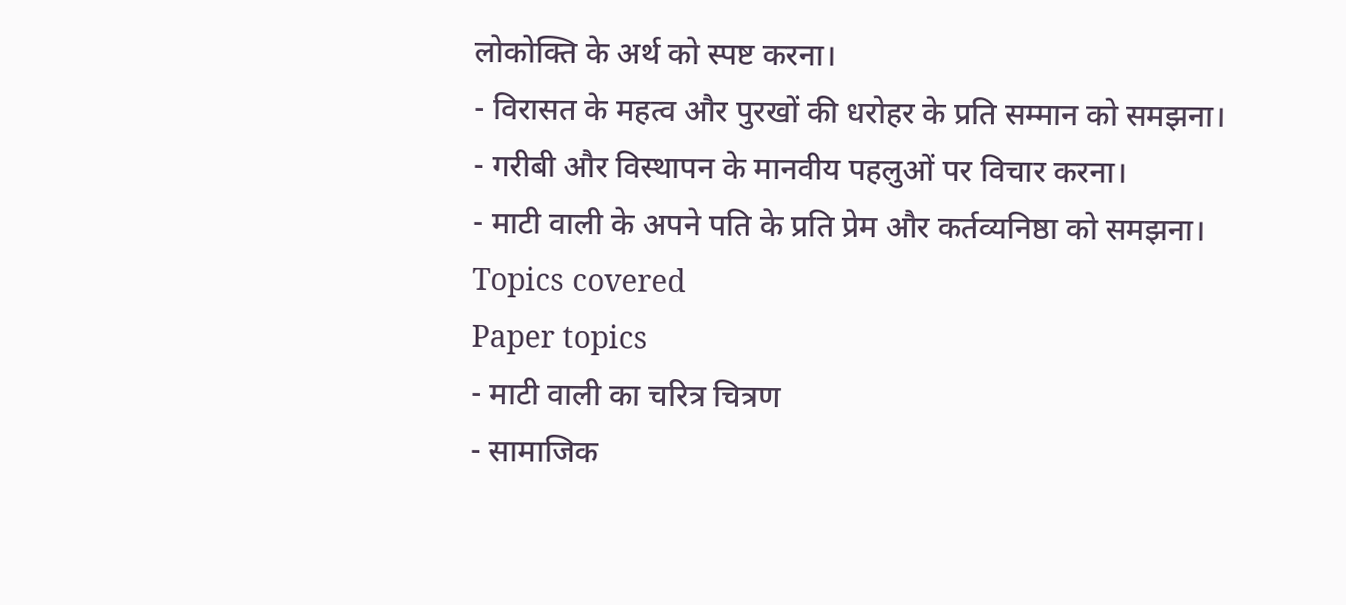लोकोक्ति के अर्थ को स्पष्ट करना।
- विरासत के महत्व और पुरखों की धरोहर के प्रति सम्मान को समझना।
- गरीबी और विस्थापन के मानवीय पहलुओं पर विचार करना।
- माटी वाली के अपने पति के प्रति प्रेम और कर्तव्यनिष्ठा को समझना।
Topics covered
Paper topics
- माटी वाली का चरित्र चित्रण
- सामाजिक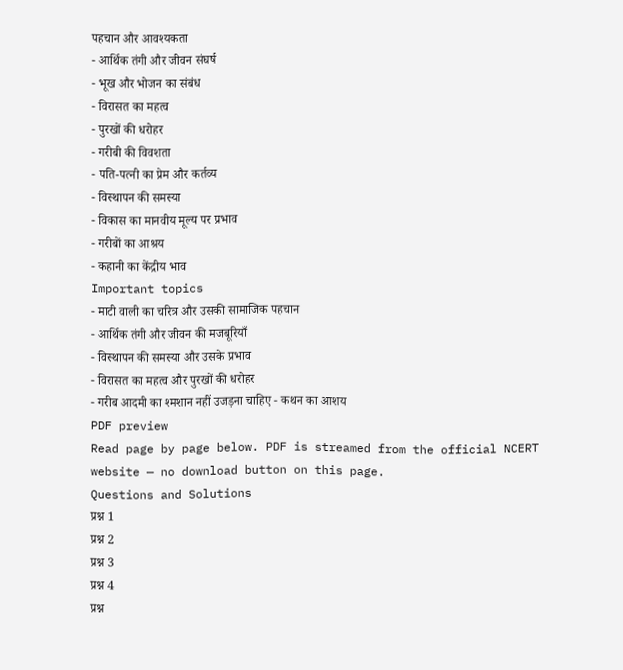पहचान और आवश्यकता
- आर्थिक तंगी और जीवन संघर्ष
- भूख और भोजन का संबंध
- विरासत का महत्व
- पुरखों की धरोहर
- गरीबी की विवशता
- पति-पत्नी का प्रेम और कर्तव्य
- विस्थापन की समस्या
- विकास का मानवीय मूल्य पर प्रभाव
- गरीबों का आश्रय
- कहानी का केंद्रीय भाव
Important topics
- माटी वाली का चरित्र और उसकी सामाजिक पहचान
- आर्थिक तंगी और जीवन की मजबूरियाँ
- विस्थापन की समस्या और उसके प्रभाव
- विरासत का महत्व और पुरखों की धरोहर
- गरीब आदमी का श्मशान नहीं उजड़ना चाहिए - कथन का आशय
PDF preview
Read page by page below. PDF is streamed from the official NCERT website — no download button on this page.
Questions and Solutions
प्रश्न 1
प्रश्न 2
प्रश्न 3
प्रश्न 4
प्रश्न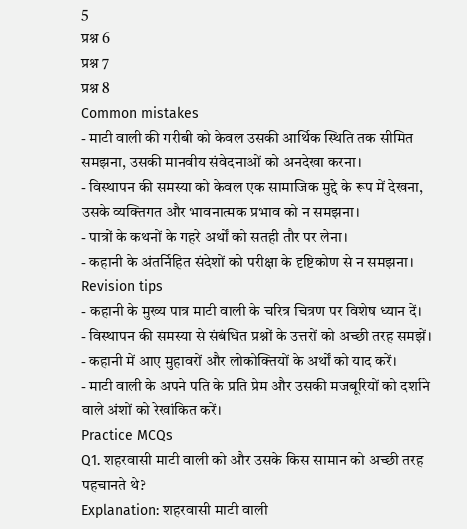5
प्रश्न 6
प्रश्न 7
प्रश्न 8
Common mistakes
- माटी वाली की गरीबी को केवल उसकी आर्थिक स्थिति तक सीमित समझना, उसकी मानवीय संवेदनाओं को अनदेखा करना।
- विस्थापन की समस्या को केवल एक सामाजिक मुद्दे के रूप में देखना, उसके व्यक्तिगत और भावनात्मक प्रभाव को न समझना।
- पात्रों के कथनों के गहरे अर्थों को सतही तौर पर लेना।
- कहानी के अंतर्निहित संदेशों को परीक्षा के दृष्टिकोण से न समझना।
Revision tips
- कहानी के मुख्य पात्र माटी वाली के चरित्र चित्रण पर विशेष ध्यान दें।
- विस्थापन की समस्या से संबंधित प्रश्नों के उत्तरों को अच्छी तरह समझें।
- कहानी में आए मुहावरों और लोकोक्तियों के अर्थों को याद करें।
- माटी वाली के अपने पति के प्रति प्रेम और उसकी मजबूरियों को दर्शाने वाले अंशों को रेखांकित करें।
Practice MCQs
Q1. शहरवासी माटी वाली को और उसके किस सामान को अच्छी तरह पहचानते थे?
Explanation: शहरवासी माटी वाली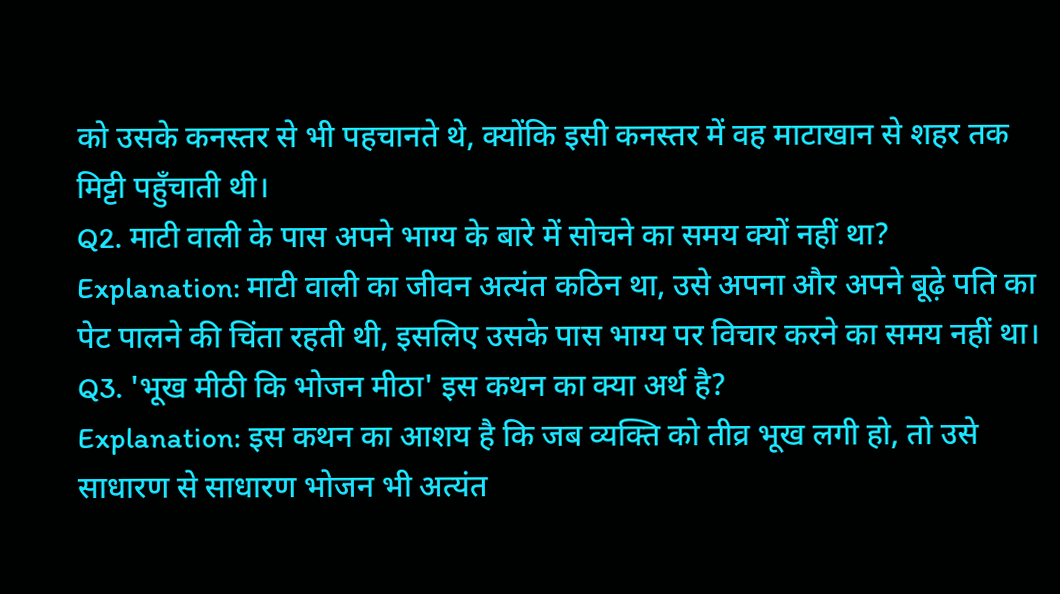को उसके कनस्तर से भी पहचानते थे, क्योंकि इसी कनस्तर में वह माटाखान से शहर तक मिट्टी पहुँचाती थी।
Q2. माटी वाली के पास अपने भाग्य के बारे में सोचने का समय क्यों नहीं था?
Explanation: माटी वाली का जीवन अत्यंत कठिन था, उसे अपना और अपने बूढ़े पति का पेट पालने की चिंता रहती थी, इसलिए उसके पास भाग्य पर विचार करने का समय नहीं था।
Q3. 'भूख मीठी कि भोजन मीठा' इस कथन का क्या अर्थ है?
Explanation: इस कथन का आशय है कि जब व्यक्ति को तीव्र भूख लगी हो, तो उसे साधारण से साधारण भोजन भी अत्यंत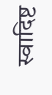स्वादिष्ट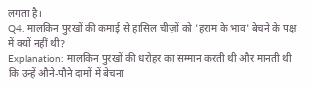लगता है।
Q4. मालकिन पुरखों की कमाई से हासिल चीज़ों को 'हराम के भाव' बेचने के पक्ष में क्यों नहीं थी?
Explanation: मालकिन पुरखों की धरोहर का सम्मान करती थी और मानती थी कि उन्हें औने-पौने दामों में बेचना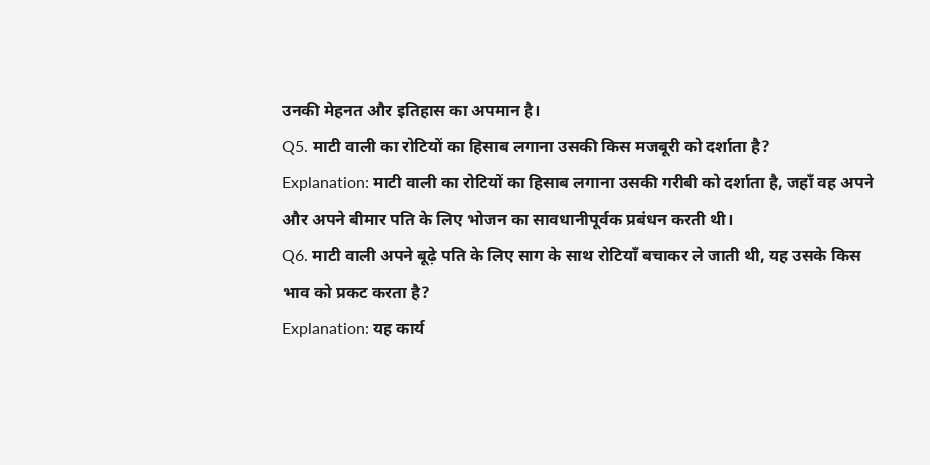उनकी मेहनत और इतिहास का अपमान है।
Q5. माटी वाली का रोटियों का हिसाब लगाना उसकी किस मजबूरी को दर्शाता है?
Explanation: माटी वाली का रोटियों का हिसाब लगाना उसकी गरीबी को दर्शाता है, जहाँ वह अपने और अपने बीमार पति के लिए भोजन का सावधानीपूर्वक प्रबंधन करती थी।
Q6. माटी वाली अपने बूढ़े पति के लिए साग के साथ रोटियाँ बचाकर ले जाती थी, यह उसके किस भाव को प्रकट करता है?
Explanation: यह कार्य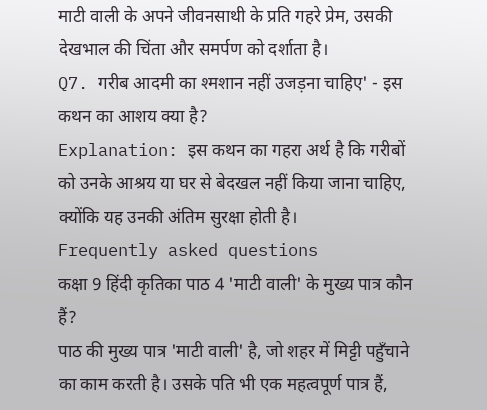माटी वाली के अपने जीवनसाथी के प्रति गहरे प्रेम, उसकी देखभाल की चिंता और समर्पण को दर्शाता है।
Q7. गरीब आदमी का श्मशान नहीं उजड़ना चाहिए' - इस कथन का आशय क्या है?
Explanation: इस कथन का गहरा अर्थ है कि गरीबों को उनके आश्रय या घर से बेदखल नहीं किया जाना चाहिए, क्योंकि यह उनकी अंतिम सुरक्षा होती है।
Frequently asked questions
कक्षा 9 हिंदी कृतिका पाठ 4 'माटी वाली' के मुख्य पात्र कौन हैं?
पाठ की मुख्य पात्र 'माटी वाली' है, जो शहर में मिट्टी पहुँचाने का काम करती है। उसके पति भी एक महत्वपूर्ण पात्र हैं,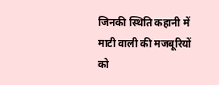जिनकी स्थिति कहानी में माटी वाली की मजबूरियों को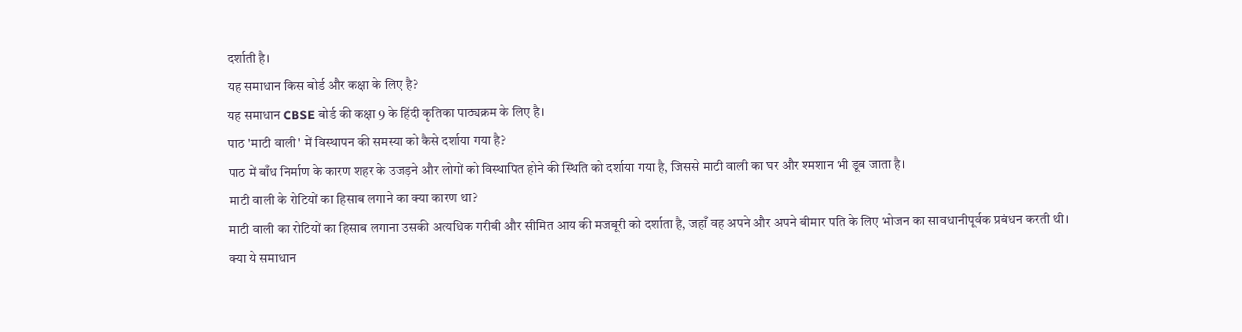दर्शाती है।
यह समाधान किस बोर्ड और कक्षा के लिए है?
यह समाधान CBSE बोर्ड की कक्षा 9 के हिंदी कृतिका पाठ्यक्रम के लिए है।
पाठ 'माटी वाली' में विस्थापन की समस्या को कैसे दर्शाया गया है?
पाठ में बाँध निर्माण के कारण शहर के उजड़ने और लोगों को विस्थापित होने की स्थिति को दर्शाया गया है, जिससे माटी वाली का घर और श्मशान भी डूब जाता है।
माटी वाली के रोटियों का हिसाब लगाने का क्या कारण था?
माटी वाली का रोटियों का हिसाब लगाना उसकी अत्यधिक गरीबी और सीमित आय की मजबूरी को दर्शाता है, जहाँ वह अपने और अपने बीमार पति के लिए भोजन का सावधानीपूर्वक प्रबंधन करती थी।
क्या ये समाधान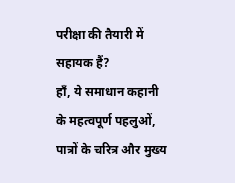परीक्षा की तैयारी में सहायक हैं?
हाँ, ये समाधान कहानी के महत्वपूर्ण पहलुओं, पात्रों के चरित्र और मुख्य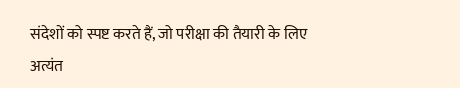संदेशों को स्पष्ट करते हैं, जो परीक्षा की तैयारी के लिए अत्यंत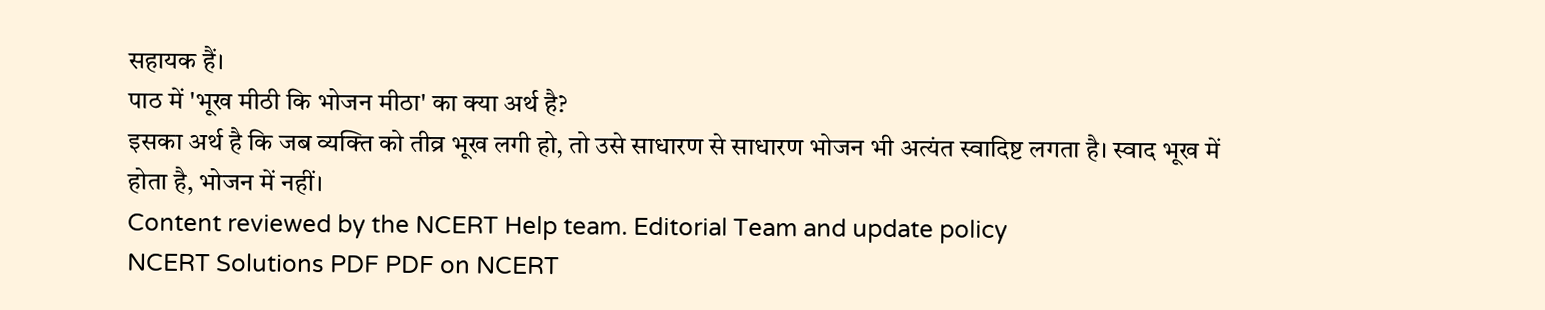सहायक हैं।
पाठ में 'भूख मीठी कि भोजन मीठा' का क्या अर्थ है?
इसका अर्थ है कि जब व्यक्ति को तीव्र भूख लगी हो, तो उसे साधारण से साधारण भोजन भी अत्यंत स्वादिष्ट लगता है। स्वाद भूख में होता है, भोजन में नहीं।
Content reviewed by the NCERT Help team. Editorial Team and update policy
NCERT Solutions PDF PDF on NCERT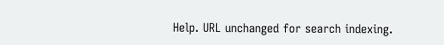Help. URL unchanged for search indexing.